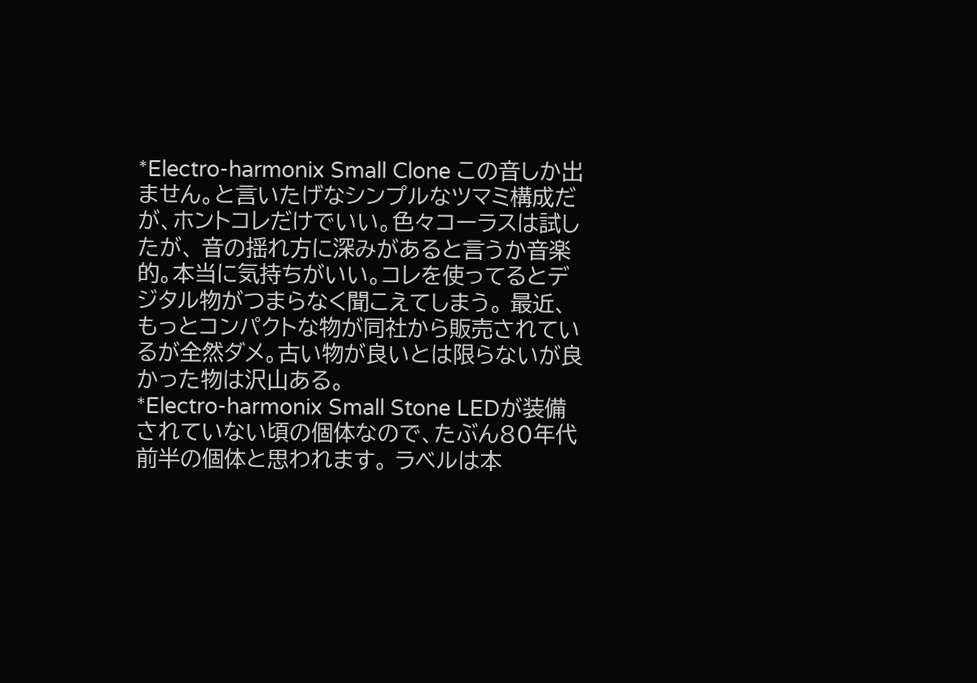*Electro-harmonix Small Clone この音しか出ません。と言いたげなシンプルなツマミ構成だが、ホントコレだけでいい。色々コーラスは試したが、 音の揺れ方に深みがあると言うか音楽的。本当に気持ちがいい。コレを使ってるとデジタル物がつまらなく聞こえてしまう。 最近、もっとコンパクトな物が同社から販売されているが全然ダメ。古い物が良いとは限らないが良かった物は沢山ある。
*Electro-harmonix Small Stone LEDが装備されていない頃の個体なので、たぶん80年代前半の個体と思われます。 ラベルは本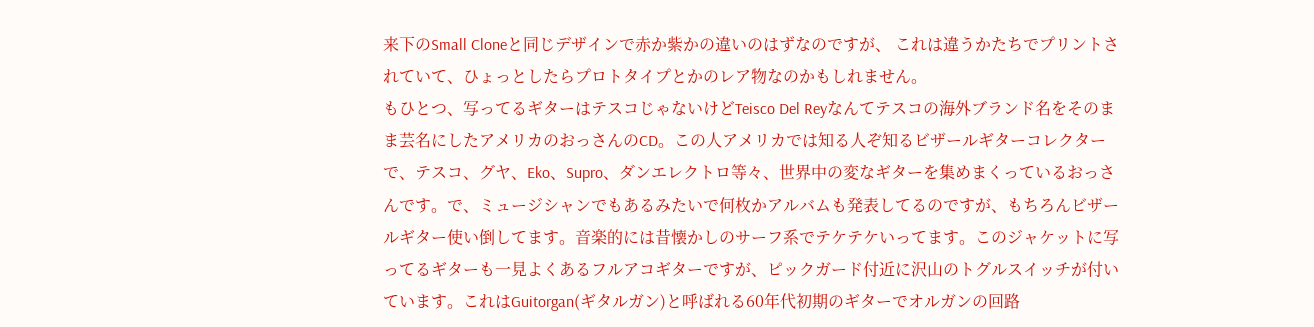来下のSmall Cloneと同じデザインで赤か紫かの違いのはずなのですが、 これは違うかたちでプリントされていて、ひょっとしたらプロトタイプとかのレア物なのかもしれません。
もひとつ、写ってるギターはテスコじゃないけどTeisco Del Reyなんてテスコの海外ブランド名をそのまま芸名にしたアメリカのおっさんのCD。この人アメリカでは知る人ぞ知るビザールギターコレクターで、テスコ、グヤ、Eko、Supro、ダンエレクトロ等々、世界中の変なギターを集めまくっているおっさんです。で、ミュージシャンでもあるみたいで何枚かアルバムも発表してるのですが、もちろんビザールギター使い倒してます。音楽的には昔懐かしのサーフ系でテケテケいってます。このジャケットに写ってるギターも一見よくあるフルアコギターですが、ピックガード付近に沢山のトグルスイッチが付いています。これはGuitorgan(ギタルガン)と呼ばれる60年代初期のギターでオルガンの回路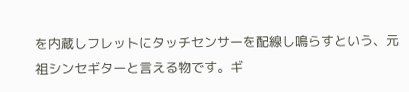を内蔵しフレットにタッチセンサーを配線し鳴らすという、元祖シンセギターと言える物です。ギ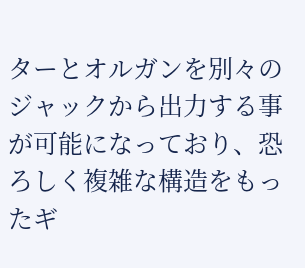ターとオルガンを別々のジャックから出力する事が可能になっており、恐ろしく複雑な構造をもったギ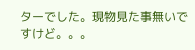ターでした。現物見た事無いですけど。。。